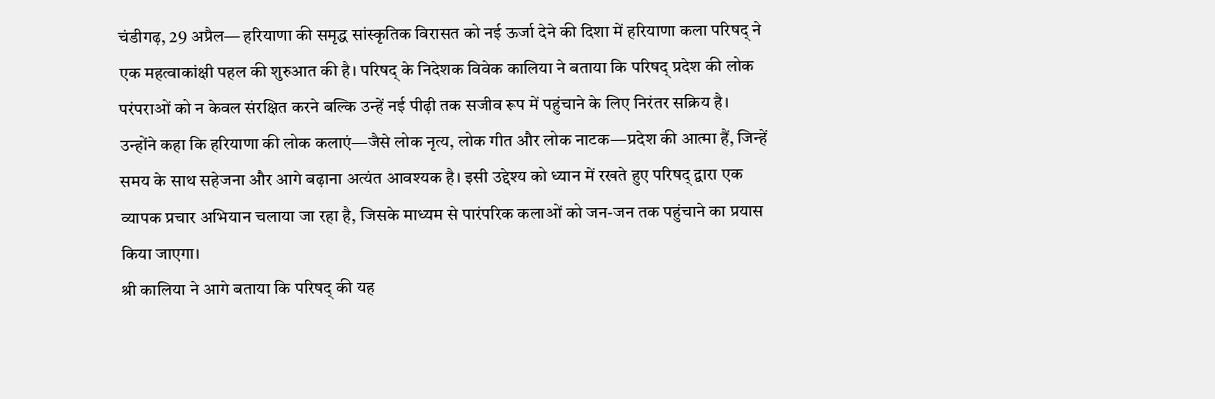चंडीगढ़, 29 अप्रैल— हरियाणा की समृद्ध सांस्कृतिक विरासत को नई ऊर्जा देने की दिशा में हरियाणा कला परिषद् ने एक महत्वाकांक्षी पहल की शुरुआत की है। परिषद् के निदेशक विवेक कालिया ने बताया कि परिषद् प्रदेश की लोक परंपराओं को न केवल संरक्षित करने बल्कि उन्हें नई पीढ़ी तक सजीव रूप में पहुंचाने के लिए निरंतर सक्रिय है।
उन्होंने कहा कि हरियाणा की लोक कलाएं—जैसे लोक नृत्य, लोक गीत और लोक नाटक—प्रदेश की आत्मा हैं, जिन्हें समय के साथ सहेजना और आगे बढ़ाना अत्यंत आवश्यक है। इसी उद्देश्य को ध्यान में रखते हुए परिषद् द्वारा एक व्यापक प्रचार अभियान चलाया जा रहा है, जिसके माध्यम से पारंपरिक कलाओं को जन-जन तक पहुंचाने का प्रयास किया जाएगा।
श्री कालिया ने आगे बताया कि परिषद् की यह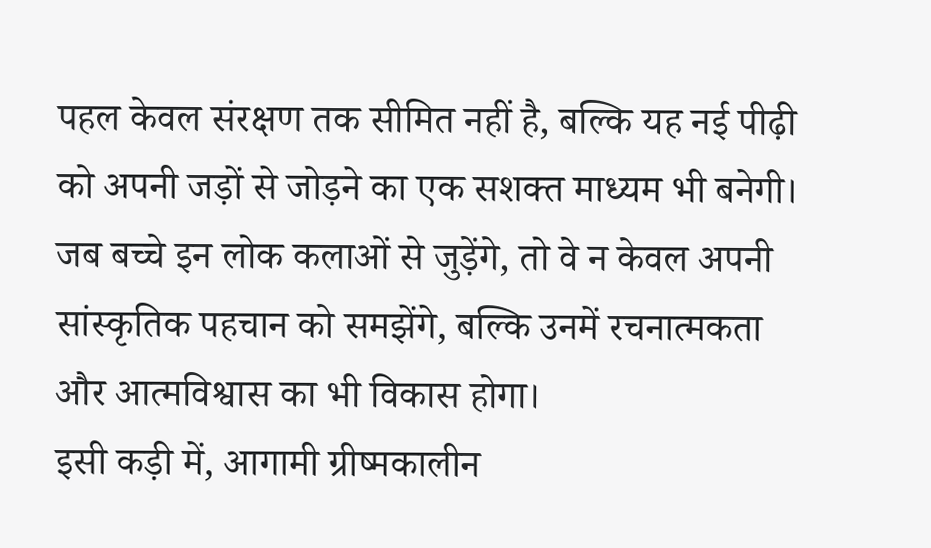पहल केवल संरक्षण तक सीमित नहीं है, बल्कि यह नई पीढ़ी को अपनी जड़ों से जोड़ने का एक सशक्त माध्यम भी बनेगी। जब बच्चे इन लोक कलाओं से जुड़ेंगे, तो वे न केवल अपनी सांस्कृतिक पहचान को समझेंगे, बल्कि उनमें रचनात्मकता और आत्मविश्वास का भी विकास होगा।
इसी कड़ी में, आगामी ग्रीष्मकालीन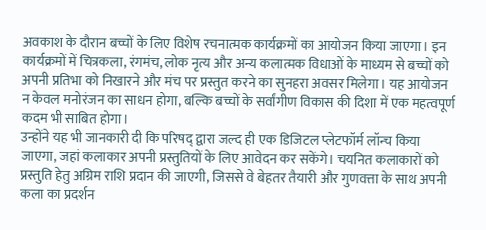अवकाश के दौरान बच्चों के लिए विशेष रचनात्मक कार्यक्रमों का आयोजन किया जाएगा। इन कार्यक्रमों में चित्रकला, रंगमंच, लोक नृत्य और अन्य कलात्मक विधाओं के माध्यम से बच्चों को अपनी प्रतिभा को निखारने और मंच पर प्रस्तुत करने का सुनहरा अवसर मिलेगा। यह आयोजन न केवल मनोरंजन का साधन होगा, बल्कि बच्चों के सर्वांगीण विकास की दिशा में एक महत्वपूर्ण कदम भी साबित होगा।
उन्होंने यह भी जानकारी दी कि परिषद् द्वारा जल्द ही एक डिजिटल प्लेटफॉर्म लॉन्च किया जाएगा, जहां कलाकार अपनी प्रस्तुतियों के लिए आवेदन कर सकेंगे। चयनित कलाकारों को प्रस्तुति हेतु अग्रिम राशि प्रदान की जाएगी, जिससे वे बेहतर तैयारी और गुणवत्ता के साथ अपनी कला का प्रदर्शन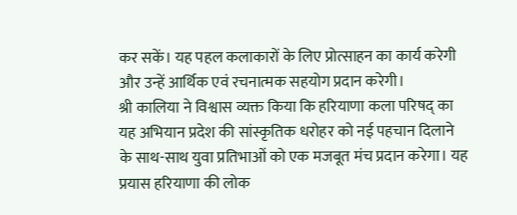कर सकें। यह पहल कलाकारों के लिए प्रोत्साहन का कार्य करेगी और उन्हें आर्थिक एवं रचनात्मक सहयोग प्रदान करेगी।
श्री कालिया ने विश्वास व्यक्त किया कि हरियाणा कला परिषद् का यह अभियान प्रदेश की सांस्कृतिक धरोहर को नई पहचान दिलाने के साथ-साथ युवा प्रतिभाओं को एक मजबूत मंच प्रदान करेगा। यह प्रयास हरियाणा की लोक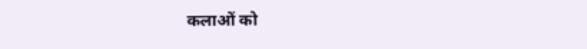कलाओं को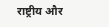राष्ट्रीय और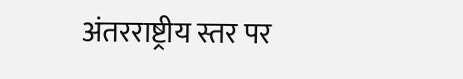अंतरराष्ट्रीय स्तर पर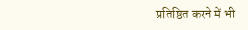प्रतिष्ठित करने में भी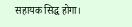सहायक सिद्ध होगा।